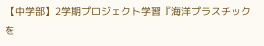【中学部】2学期プロジェクト学習『海洋プラスチックを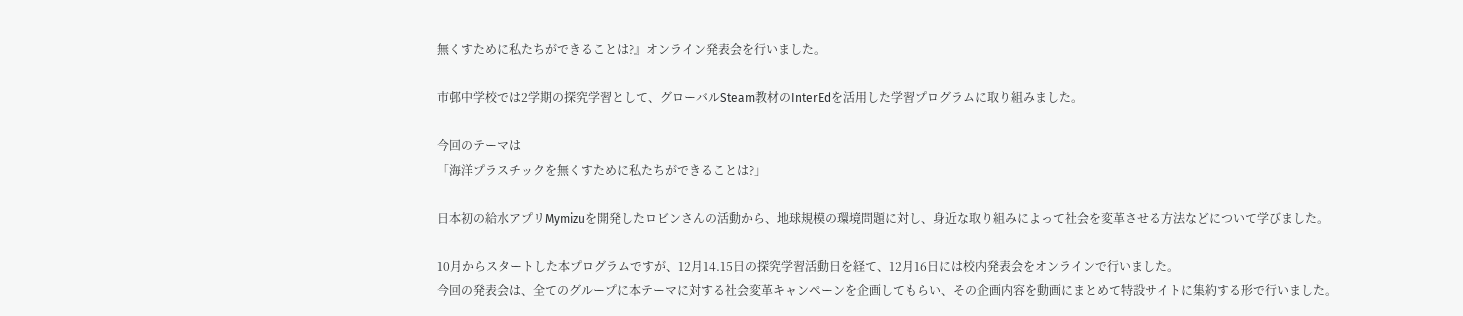無くすために私たちができることは?』オンライン発表会を行いました。

市邨中学校では2学期の探究学習として、グローバルSteam教材のInterEdを活用した学習プログラムに取り組みました。

今回のテーマは
「海洋プラスチックを無くすために私たちができることは?」

日本初の給水アプリMymizuを開発したロビンさんの活動から、地球規模の環境問題に対し、身近な取り組みによって社会を変革させる方法などについて学びました。

10月からスタートした本プログラムですが、12月14.15日の探究学習活動日を経て、12月16日には校内発表会をオンラインで行いました。
今回の発表会は、全てのグループに本テーマに対する社会変革キャンペーンを企画してもらい、その企画内容を動画にまとめて特設サイトに集約する形で行いました。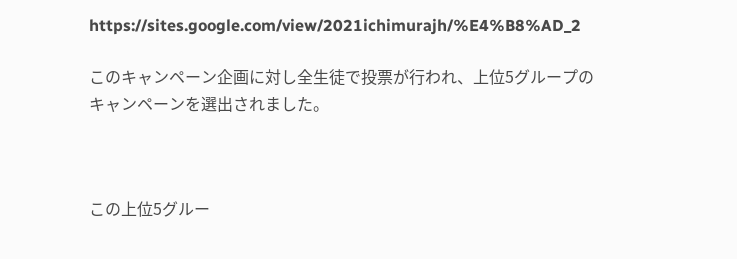https://sites.google.com/view/2021ichimurajh/%E4%B8%AD_2

このキャンペーン企画に対し全生徒で投票が行われ、上位5グループのキャンペーンを選出されました。



この上位5グルー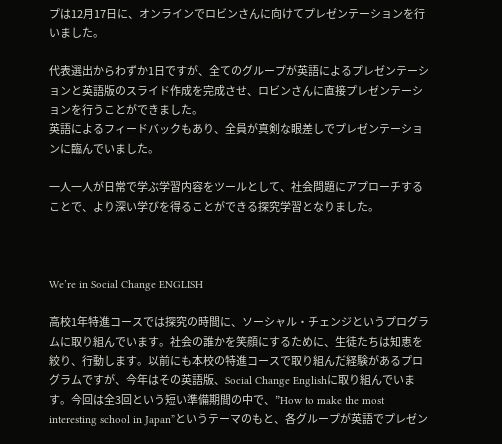プは12月17日に、オンラインでロビンさんに向けてプレゼンテーションを行いました。

代表選出からわずか1日ですが、全てのグループが英語によるプレゼンテーションと英語版のスライド作成を完成させ、ロビンさんに直接プレゼンテーションを行うことができました。
英語によるフィードバックもあり、全員が真剣な眼差しでプレゼンテーションに臨んでいました。

一人一人が日常で学ぶ学習内容をツールとして、社会問題にアプローチすることで、より深い学びを得ることができる探究学習となりました。



We’re in Social Change ENGLISH

高校1年特進コースでは探究の時間に、ソーシャル・チェンジというプログラムに取り組んでいます。社会の誰かを笑顔にするために、生徒たちは知恵を絞り、行動します。以前にも本校の特進コースで取り組んだ経験があるプログラムですが、今年はその英語版、Social Change Englishに取り組んでいます。今回は全3回という短い準備期間の中で、”How to make the most interesting school in Japan”というテーマのもと、各グループが英語でプレゼン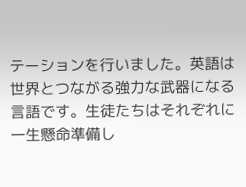テーションを行いました。英語は世界とつながる強力な武器になる言語です。生徒たちはそれぞれに一生懸命準備し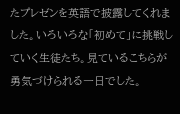たプレゼンを英語で披露してくれました。いろいろな「初めて」に挑戦していく生徒たち。見ているこちらが勇気づけられる一日でした。